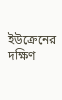ইউক্রেনের দক্ষিণ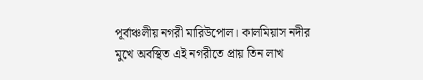পূর্বাঞ্চলীয় নগরী মারিউপোল। কালমিয়াস নদীর মুখে অবস্থিত এই নগরীতে প্রায় তিন লাখ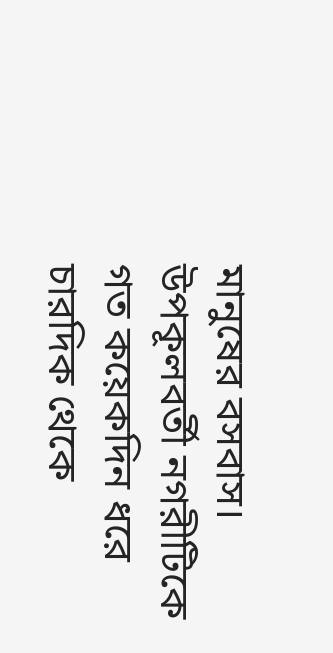মানুষের বসবাস। উপকূলবর্তী নগরীটিকে গত কয়েকদিন ধরে চারদিক থেকে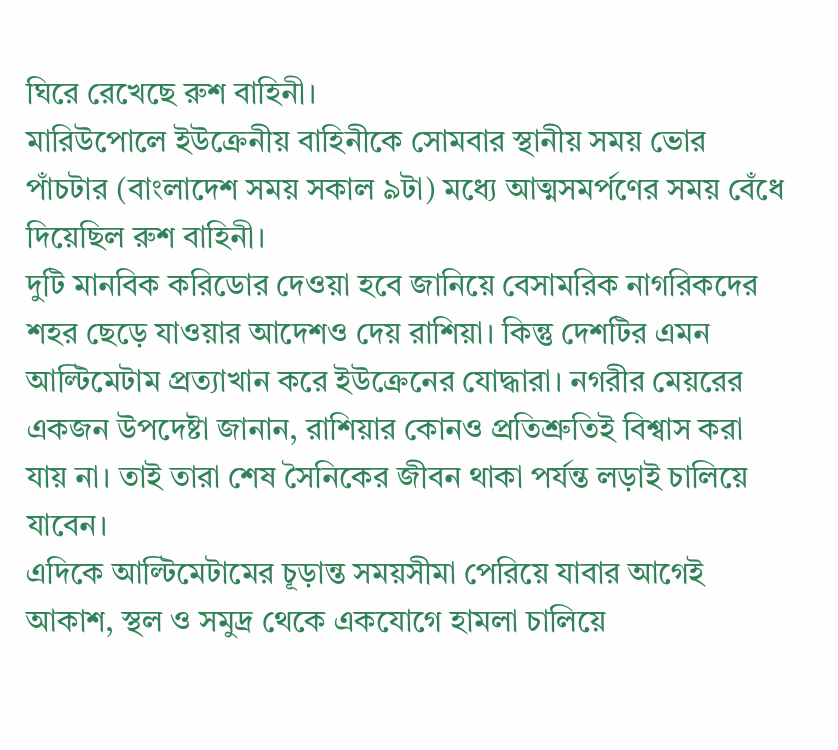ঘিরে রেখেছে রুশ বাহিনী।
মারিউপোলে ইউক্রেনীয় বাহিনীকে সোমবার স্থানীয় সময় ভোর পাঁচটার (বাংলাদেশ সময় সকাল ৯টা) মধ্যে আত্মসমর্পণের সময় বেঁধে দিয়েছিল রুশ বাহিনী।
দুটি মানবিক করিডোর দেওয়া হবে জানিয়ে বেসামরিক নাগরিকদের শহর ছেড়ে যাওয়ার আদেশও দেয় রাশিয়া। কিন্তু দেশটির এমন আল্টিমেটাম প্রত্যাখান করে ইউক্রেনের যোদ্ধারা। নগরীর মেয়রের একজন উপদেষ্টা জানান, রাশিয়ার কোনও প্রতিশ্রুতিই বিশ্বাস করা যায় না। তাই তারা শেষ সৈনিকের জীবন থাকা পর্যন্ত লড়াই চালিয়ে যাবেন।
এদিকে আল্টিমেটামের চূড়ান্ত সময়সীমা পেরিয়ে যাবার আগেই আকাশ, স্থল ও সমুদ্র থেকে একযোগে হামলা চালিয়ে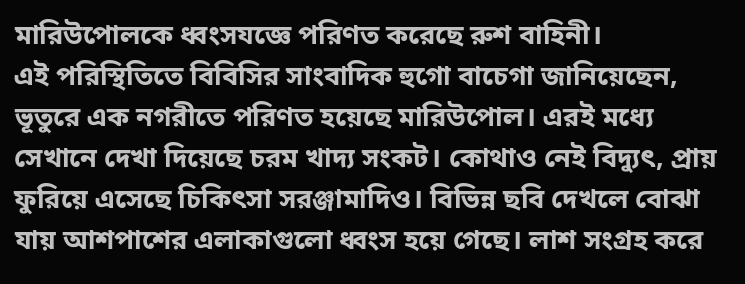মারিউপোলকে ধ্বংসযজ্ঞে পরিণত করেছে রুশ বাহিনী।
এই পরিস্থিতিতে বিবিসির সাংবাদিক হুগো বাচেগা জানিয়েছেন, ভূতুরে এক নগরীতে পরিণত হয়েছে মারিউপোল। এরই মধ্যে সেখানে দেখা দিয়েছে চরম খাদ্য সংকট। কোথাও নেই বিদ্যুৎ, প্রায় ফুরিয়ে এসেছে চিকিৎসা সরঞ্জামাদিও। বিভিন্ন ছবি দেখলে বোঝা যায় আশপাশের এলাকাগুলো ধ্বংস হয়ে গেছে। লাশ সংগ্রহ করে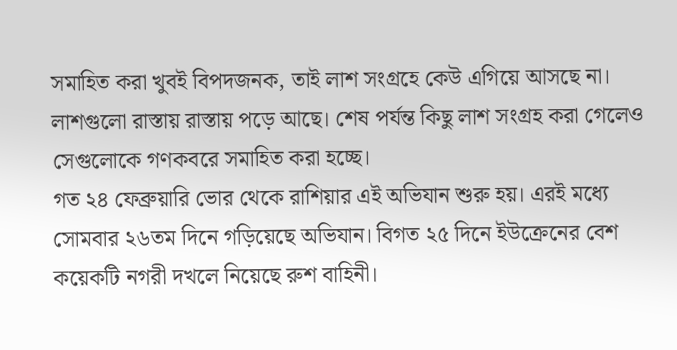সমাহিত করা খুবই বিপদজনক, তাই লাশ সংগ্রহে কেউ এগিয়ে আসছে না। লাশগুলো রাস্তায় রাস্তায় পড়ে আছে। শেষ পর্যন্ত কিছু লাশ সংগ্রহ করা গেলেও সেগুলোকে গণকবরে সমাহিত করা হচ্ছে।
গত ২৪ ফেব্রুয়ারি ভোর থেকে রাশিয়ার এই অভিযান শুরু হয়। এরই মধ্যে সোমবার ২৬তম দিনে গড়িয়েছে অভিযান। বিগত ২৫ দিনে ইউক্রেনের বেশ কয়েকটি নগরী দখলে নিয়েছে রুশ বাহিনী।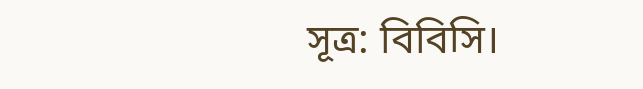সূত্র: বিবিসি।